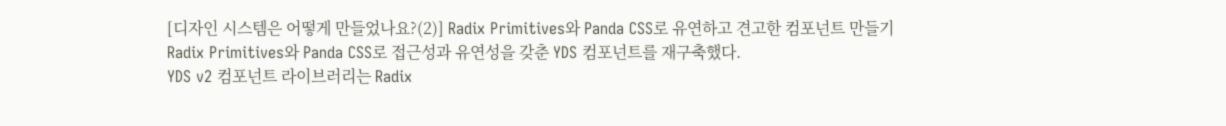[디자인 시스템은 어떻게 만들었나요?(2)] Radix Primitives와 Panda CSS로 유연하고 견고한 컴포넌트 만들기
Radix Primitives와 Panda CSS로 접근성과 유연성을 갖춘 YDS 컴포넌트를 재구축했다.
YDS v2 컴포넌트 라이브러리는 Radix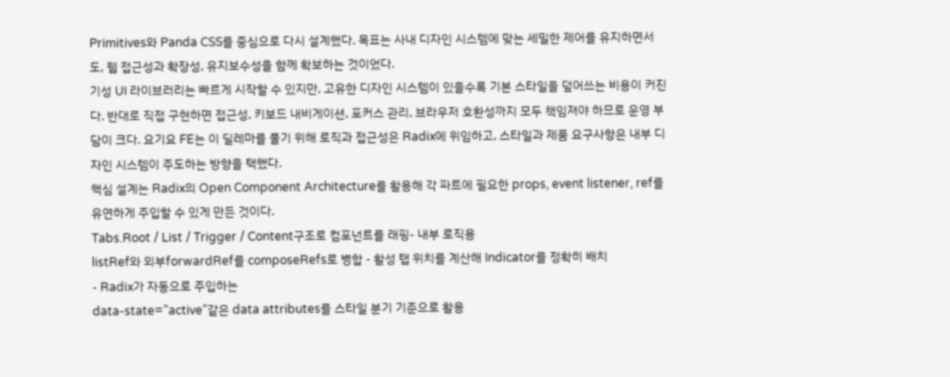Primitives와 Panda CSS를 중심으로 다시 설계했다. 목표는 사내 디자인 시스템에 맞는 세밀한 제어를 유지하면서도, 웹 접근성과 확장성, 유지보수성을 함께 확보하는 것이었다.
기성 UI 라이브러리는 빠르게 시작할 수 있지만, 고유한 디자인 시스템이 있을수록 기본 스타일을 덮어쓰는 비용이 커진다. 반대로 직접 구현하면 접근성, 키보드 내비게이션, 포커스 관리, 브라우저 호환성까지 모두 책임져야 하므로 운영 부담이 크다. 요기요 FE는 이 딜레마를 풀기 위해 로직과 접근성은 Radix에 위임하고, 스타일과 제품 요구사항은 내부 디자인 시스템이 주도하는 방향을 택했다.
핵심 설계는 Radix의 Open Component Architecture를 활용해 각 파트에 필요한 props, event listener, ref를 유연하게 주입할 수 있게 만든 것이다.
Tabs.Root / List / Trigger / Content구조로 컴포넌트를 래핑- 내부 로직용
listRef와 외부forwardRef를 composeRefs로 병합 - 활성 탭 위치를 계산해 Indicator를 정확히 배치
- Radix가 자동으로 주입하는
data-state="active"같은 data attributes를 스타일 분기 기준으로 활용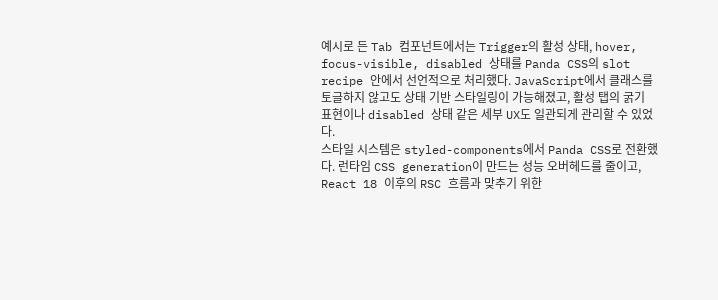예시로 든 Tab 컴포넌트에서는 Trigger의 활성 상태, hover, focus-visible, disabled 상태를 Panda CSS의 slot recipe 안에서 선언적으로 처리했다. JavaScript에서 클래스를 토글하지 않고도 상태 기반 스타일링이 가능해졌고, 활성 탭의 굵기 표현이나 disabled 상태 같은 세부 UX도 일관되게 관리할 수 있었다.
스타일 시스템은 styled-components에서 Panda CSS로 전환했다. 런타임 CSS generation이 만드는 성능 오버헤드를 줄이고, React 18 이후의 RSC 흐름과 맞추기 위한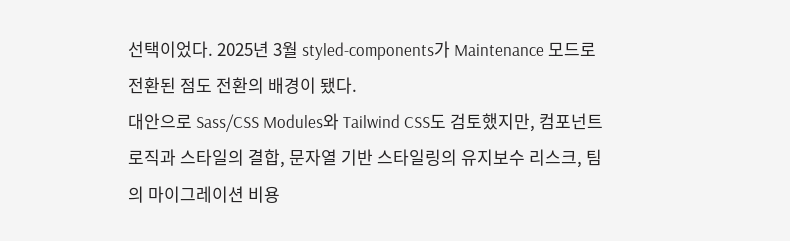선택이었다. 2025년 3월 styled-components가 Maintenance 모드로 전환된 점도 전환의 배경이 됐다.
대안으로 Sass/CSS Modules와 Tailwind CSS도 검토했지만, 컴포넌트 로직과 스타일의 결합, 문자열 기반 스타일링의 유지보수 리스크, 팀의 마이그레이션 비용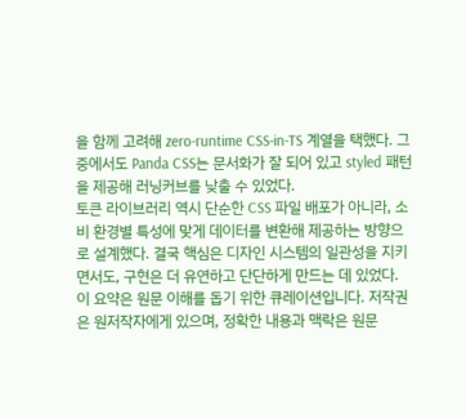을 함께 고려해 zero-runtime CSS-in-TS 계열을 택했다. 그중에서도 Panda CSS는 문서화가 잘 되어 있고 styled 패턴을 제공해 러닝커브를 낮출 수 있었다.
토큰 라이브러리 역시 단순한 CSS 파일 배포가 아니라, 소비 환경별 특성에 맞게 데이터를 변환해 제공하는 방향으로 설계했다. 결국 핵심은 디자인 시스템의 일관성을 지키면서도, 구현은 더 유연하고 단단하게 만드는 데 있었다.
이 요약은 원문 이해를 돕기 위한 큐레이션입니다. 저작권은 원저작자에게 있으며, 정확한 내용과 맥락은 원문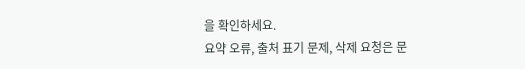을 확인하세요.
요약 오류, 출처 표기 문제, 삭제 요청은 문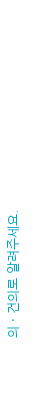의 · 건의로 알려주세요.